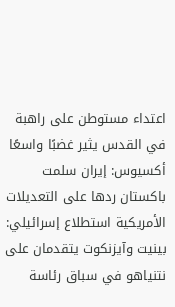اعتداء مستوطن على راهبة في القدس يثير غضبًا واسعًا أكسيوس: إيران سلمت باكستان ردها على التعديلات الأمريكية استطلاع إسرائيلي: بينيت وآيزنكوت يتقدمان على نتنياهو في سباق رئاسة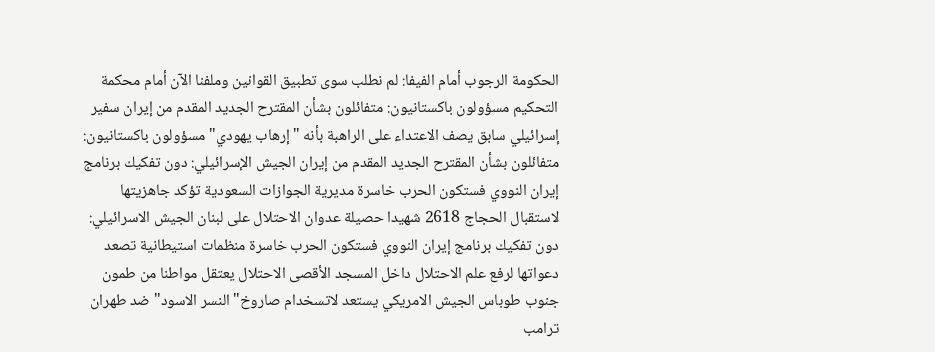الحكومة الرجوب أمام الفيفا: لم نطلب سوى تطبيق القوانين وملفنا الآن أمام محكمة التحكيم مسؤولون باكستانيون: متفائلون بشأن المقترح الجديد المقدم من إيران سفير إسرائيلي سابق يصف الاعتداء على الراهبة بأنه "إرهاب يهودي" مسؤولون باكستانيون: متفائلون بشأن المقترح الجديد المقدم من إيران الجيش الإسرائيلي: دون تفكيك برنامج إيران النووي فستكون الحرب خاسرة مديرية الجوازات السعودية تؤكد جاهزيتها لاستقبال الحجاج 2618 شهيدا حصيلة عدوان الاحتلال على لبنان الجيش الاسرائيلي: دون تفكيك برنامج إيران النووي فستكون الحرب خاسرة منظمات استيطانية تصعد دعواتها لرفع علم الاحتلال داخل المسجد الأقصى الاحتلال يعتقل مواطنا من طمون جنوب طوباس الجيش الامريكي يستعد لاتسخدام صاروخ" النسر الاسود" ضد طهران ترامب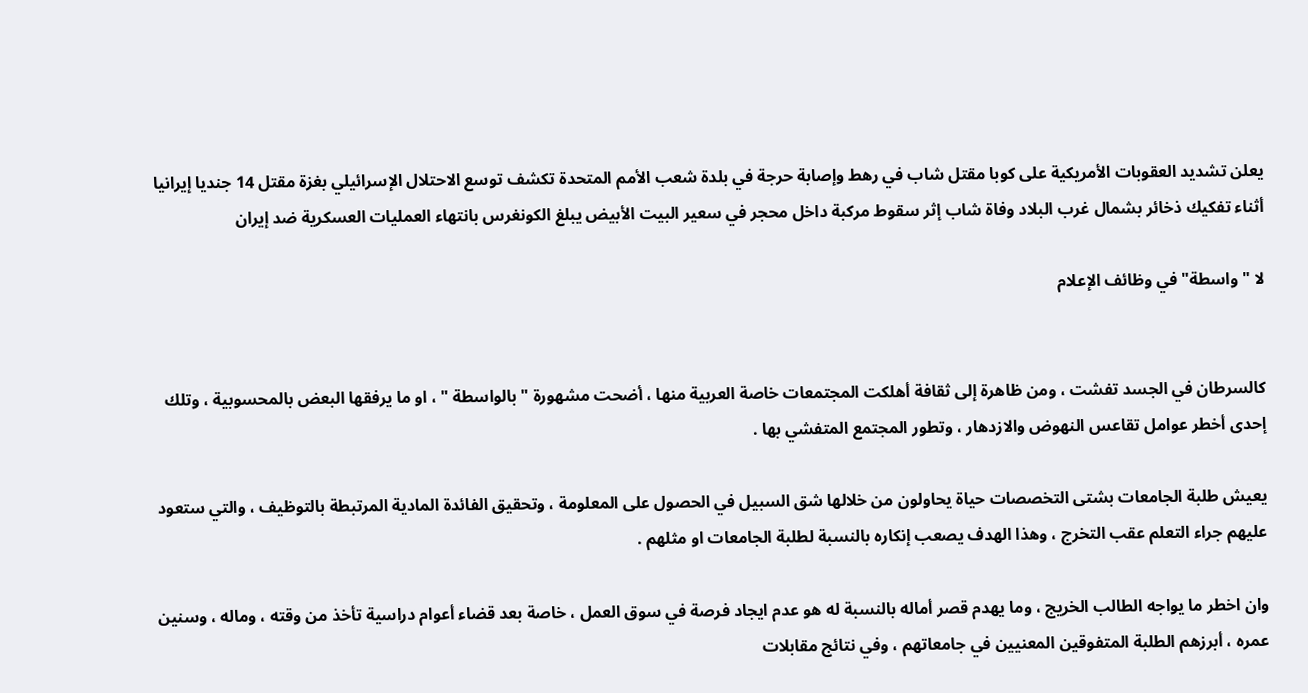يعلن تشديد العقوبات الأمريكية على كوبا مقتل شاب في رهط وإصابة حرجة في بلدة شعب الأمم المتحدة تكشف توسع الاحتلال الإسرائيلي بغزة مقتل 14 جنديا إيرانيا أثناء تفكيك ذخائر بشمال غرب البلاد وفاة شاب إثر سقوط مركبة داخل محجر في سعير البيت الأبيض يبلغ الكونغرس بانتهاء العمليات العسكرية ضد إيران

لا "واسطة" في وظائف الإعلام


كالسرطان في الجسد تفشت ، ومن ظاهرة إلى ثقافة أهلكت المجتمعات خاصة العربية منها ، أضحت مشهورة " بالواسطة " ، او ما يرفقها البعض بالمحسوبية ، وتلك إحدى أخطر عوامل تقاعس النهوض والازدهار ، وتطور المجتمع المتفشي بها .

يعيش طلبة الجامعات بشتى التخصصات حياة يحاولون من خلالها شق السبيل في الحصول على المعلومة ، وتحقيق الفائدة المادية المرتبطة بالتوظيف ، والتي ستعود عليهم جراء التعلم عقب التخرج ، وهذا الهدف يصعب إنكاره بالنسبة لطلبة الجامعات او مثلهم .

وان اخطر ما يواجه الطالب الخريج ، وما يهدم قصر أماله بالنسبة له هو عدم ايجاد فرصة في سوق العمل ، خاصة بعد قضاء أعوام دراسية تأخذ من وقته ، وماله ، وسنين عمره ، أبرزهم الطلبة المتفوقين المعنيين في جامعاتهم ، وفي نتائج مقابلات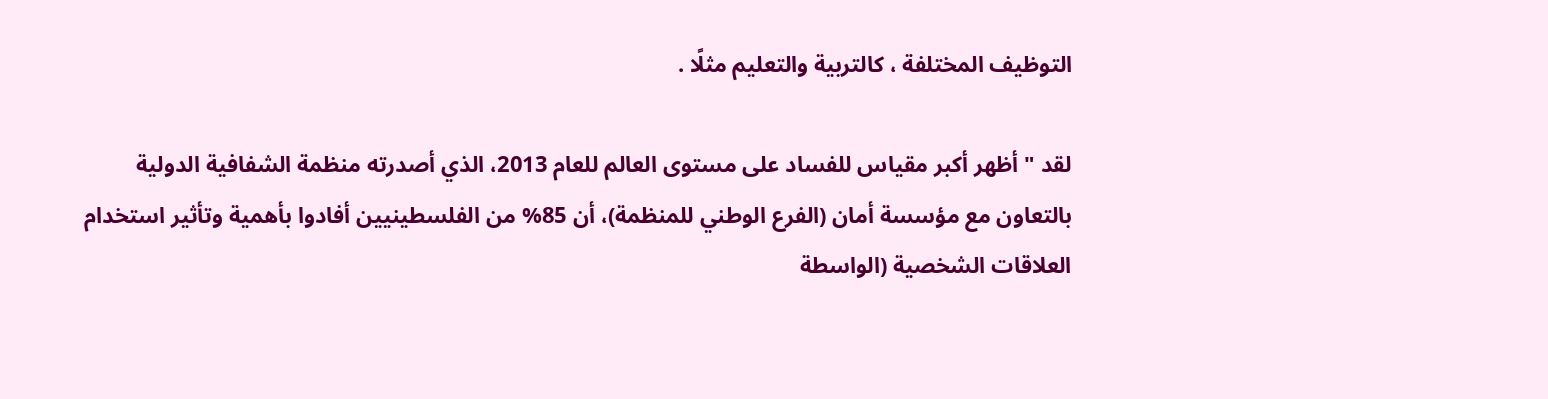التوظيف المختلفة ، كالتربية والتعليم مثلًا .

لقد " أظهر أكبر مقياس للفساد على مستوى العالم للعام 2013، الذي أصدرته منظمة الشفافية الدولية بالتعاون مع مؤسسة أمان (الفرع الوطني للمنظمة)، أن 85% من الفلسطينيين أفادوا بأهمية وتأثير استخدام العلاقات الشخصية (الواسطة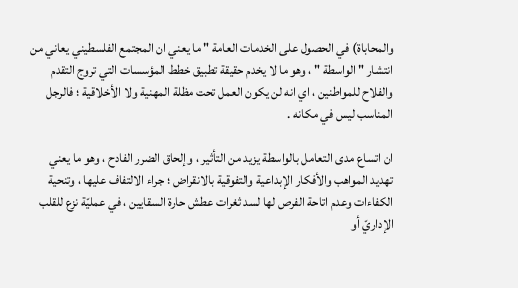والمحاباة) في الحصول على الخدمات العامة " ما يعني ان المجتمع الفلسطيني يعاني من انتشار " الواسطة " ، وهو ما لا يخدم حقيقة تطبيق خطط المؤسسات التي تروج التقدم والفلاح للمواطنين ، اي انه لن يكون العمل تحت مظلة المهنية ولا الأخلاقية ؛ فالرجل المناسب ليس في مكانه .

ان اتساع مدى التعامل بالواسطة يزيد من التأثير ، وإلحاق الضرر الفادح ، وهو ما يعني تهديد المواهب والأفكار الإبداعية والتفوقية بالانقراض ؛ جراء الالتفاف عليها ، وتنحية الكفاءات وعدم اتاحة الفرص لها لسد ثغرات عطش حارة السقايين ، في عمليّة نزع للقلب الإداريّ أو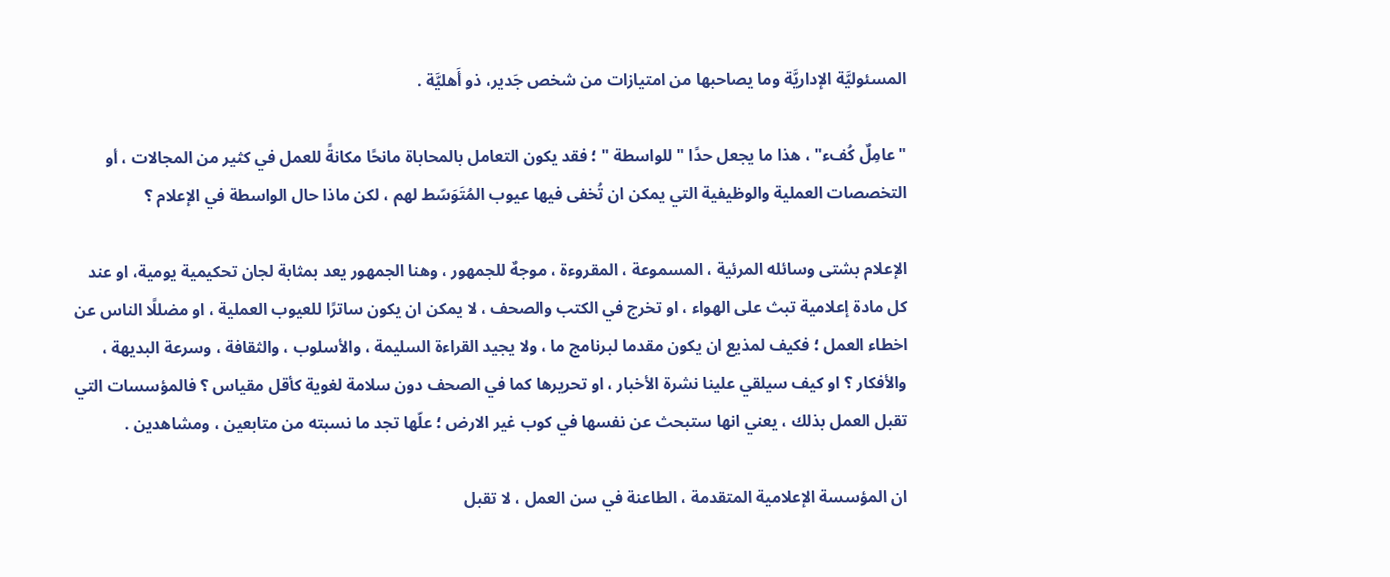المسئوليَّة الإداريَّة وما يصاحبها من امتيازات من شخص جَدير، ذو أَهليَّة .

"عامِلٌ كُفء" ، هذا ما يجعل حدًا " للواسطة " ؛ فقد يكون التعامل بالمحاباة مانحًا مكانةً للعمل في كثير من المجالات ، أو التخصصات العملية والوظيفية التي يمكن ان تُخفى فيها عيوب المُتَوَسّط لهم ، لكن ماذا حال الواسطة في الإعلام ؟

الإعلام بشتى وسائله المرئية ، المسموعة ، المقروءة ، موجهٌ للجمهور ، وهنا الجمهور يعد بمثابة لجان تحكيمية يومية، او عند كل مادة إعلامية تبث على الهواء ، او تخرج في الكتب والصحف ، لا يمكن ان يكون ساترًا للعيوب العملية ، او مضللًا الناس عن اخطاء العمل ؛ فكيف لمذيع ان يكون مقدما لبرنامج ما ، ولا يجيد القراءة السليمة ، والأسلوب ، والثقافة ، وسرعة البديهة ، والأفكار ؟ او كيف سيلقي علينا نشرة الأخبار ، او تحريرها كما في الصحف دون سلامة لغوية كأقل مقياس ؟ فالمؤسسات التي تقبل العمل بذلك ، يعني انها ستبحث عن نفسها في كوب غير الارض ؛ علّها تجد ما نسبته من متابعين ، ومشاهدين .

ان المؤسسة الإعلامية المتقدمة ، الطاعنة في سن العمل ، لا تقبل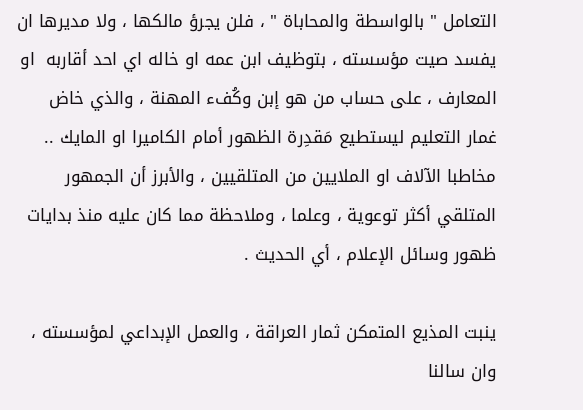التعامل " بالواسطة والمحاباة " ، فلن يجرؤ مالكها ، ولا مديرها ان يفسد صيت مؤسسته ، بتوظيف ابن عمه او خاله اي احد أقاربه  او المعارف ، على حساب من هو إبن وكُفء المهنة ، والذي خاض غمار التعليم ليستطيع مَقدِرة الظهور أمام الكاميرا او المايك .. مخاطبا الآلاف او الملايين من المتلقيين ، والأبرز أن الجمهور المتلقي أكثر توعوية ، وعلما ، وملاحظة مما كان عليه منذ بدايات ظهور وسائل الإعلام ، أي الحديث .

ينبت المذيع المتمكن ثمار العراقة ، والعمل الإبداعي لمؤسسته ، وان سالنا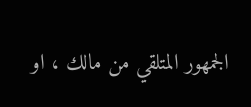الجمهور المتلقي من مالك ، او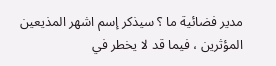مدير فضائية ما ؟ سيذكر إسم اشهر المذيعين المؤثرين ، فيما قد لا يخطر في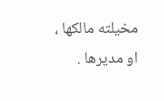مخيلته مالكها ، او مديرها .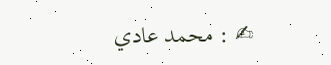✍ : محمد عادي